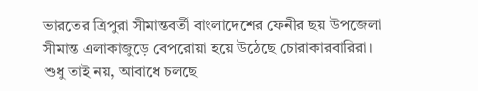ভারতের ত্রিপুরা সীমান্তবর্তী বাংলাদেশের ফেনীর ছয় উপজেলা সীমান্ত এলাকাজুড়ে বেপরোয়া হয়ে উঠেছে চোরাকারবারিরা। শুধু তাই নয়, আবাধে চলছে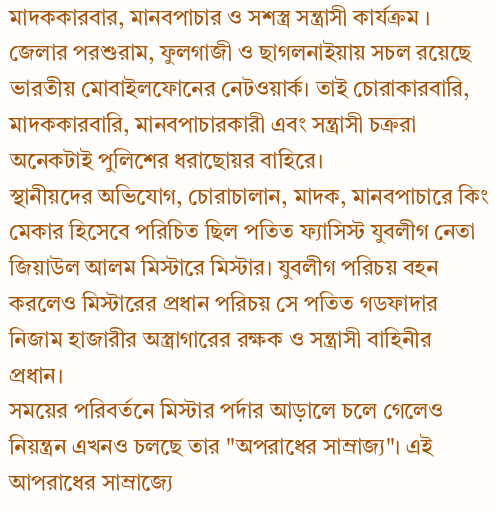মাদককারবার, মানবপাচার ও সশস্ত্র সন্ত্রাসী কার্যক্রম । জেলার পরশুরাম, ফুলগাজী ও ছাগলনাইয়ায় সচল রয়েছে ভারতীয় মোবাইলফোনের নেটওয়ার্ক। তাই চোরাকারবারি, মাদককারবারি, মানবপাচারকারী এবং সন্ত্রাসী চক্ররা অনেকটাই পুলিশের ধরাছোয়র বাহিরে।
স্থানীয়দের অভিযোগ, চোরাচালান, মাদক, মানবপাচারে কিং মেকার হিসেবে পরিচিত ছিল পতিত ফ্যাসিস্ট যুবলীগ নেতা জিয়াউল আলম মিস্টারে মিস্টার। যুবলীগ পরিচয় বহন করলেও মিস্টারের প্রধান পরিচয় সে পতিত গডফাদার নিজাম হাজারীর অস্ত্রাগারের রক্ষক ও সন্ত্রাসী বাহিনীর প্রধান।
সময়ের পরিবর্তনে মিস্টার পর্দার আড়ালে চলে গেলেও নিয়ন্ত্রন এখনও চলছে তার "অপরাধের সাম্রাজ্য"। এই আপরাধের সাম্রাজ্যে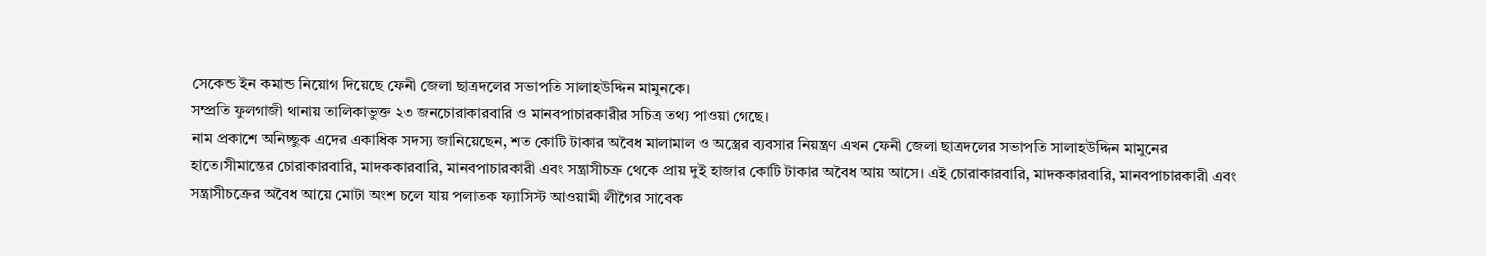সেকেন্ড ইন কমান্ড নিয়োগ দিয়েছে ফেনী জেলা ছাত্রদলের সভাপতি সালাহউদ্দিন মামুনকে।
সম্প্রতি ফুলগাজী থানায় তালিকাভুক্ত ২৩ জনচোরাকারবারি ও মানবপাচারকারীর সচিত্র তথ্য পাওয়া গেছে।
নাম প্রকাশে অনিচ্ছুক এদের একাধিক সদস্য জানিয়েছেন, শত কোটি টাকার অবৈধ মালামাল ও অস্ত্রের ব্যবসার নিয়ন্ত্রণ এখন ফেনী জেলা ছাত্রদলের সভাপতি সালাহউদ্দিন মামুনের হাতে।সীমান্তের চোরাকারবারি, মাদককারবারি, মানবপাচারকারী এবং সন্ত্রাসীচক্র থেকে প্রায় দুই হাজার কোটি টাকার অবৈধ আয় আসে। এই চোরাকারবারি, মাদককারবারি, মানবপাচারকারী এবং সন্ত্রাসীচক্রের অবৈধ আয়ে মোটা অংশ চলে যায় পলাতক ফ্যাসিস্ট আওয়ামী লীগৈর সাবেক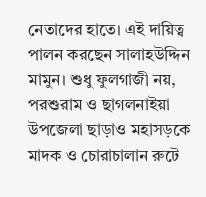নেতাদের হাতে। এই দায়িত্ব পালন করছেন সালাহউদ্দিন মামুন। শুধু ফুলগাজী নয়, পরশুরাম ও ছাগলনাইয়া উপজেলা ছাড়াও মহাসড়কে মাদক ও চোরাচালান রুটে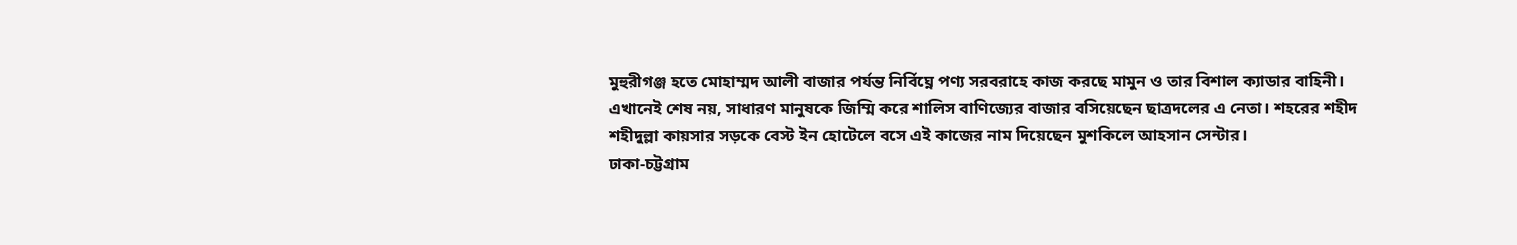মুহুরীগঞ্জ হতে মোহাম্মদ আলী বাজার পর্যন্ত নির্বিঘ্নে পণ্য সরবরাহে কাজ করছে মামুন ও তার বিশাল ক্যাডার বাহিনী।
এখানেই শেষ নয়, সাধারণ মানুষকে জিম্মি করে শালিস বাণিজ্যের বাজার বসিয়েছেন ছাত্রদলের এ নেতা। শহরের শহীদ শহীদুল্লা কায়সার সড়কে বেস্ট ইন হোটেলে বসে এই কাজের নাম দিয়েছেন মুশকিলে আহসান সেন্টার।
ঢাকা-চট্টগ্রাম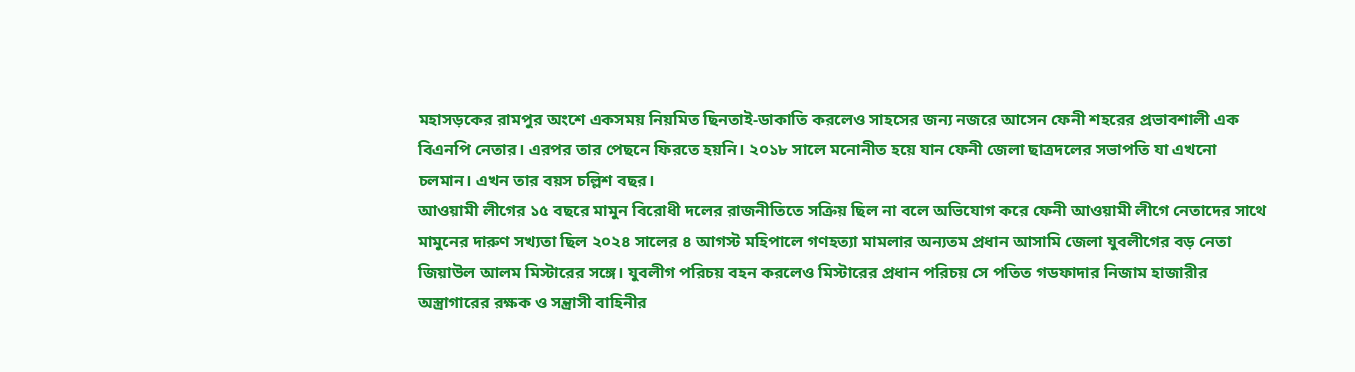মহাসড়কের রামপুর অংশে একসময় নিয়মিত ছিনতাই-ডাকাতি করলেও সাহসের জন্য নজরে আসেন ফেনী শহরের প্রভাবশালী এক বিএনপি নেতার। এরপর তার পেছনে ফিরতে হয়নি। ২০১৮ সালে মনোনীত হয়ে যান ফেনী জেলা ছাত্রদলের সভাপতি যা এখনো চলমান। এখন তার বয়স চল্লিশ বছর।
আওয়ামী লীগের ১৫ বছরে মামুন বিরোধী দলের রাজনীতিতে সক্রিয় ছিল না বলে অভিযোগ করে ফেনী আওয়ামী লীগে নেতাদের সাথে মামুনের দারুণ সখ্যতা ছিল ২০২৪ সালের ৪ আগস্ট মহিপালে গণহত্যা মামলার অন্যতম প্রধান আসামি জেলা যুবলীগের বড় নেতা জিয়াউল আলম মিস্টারের সঙ্গে। যুবলীগ পরিচয় বহন করলেও মিস্টারের প্রধান পরিচয় সে পতিত গডফাদার নিজাম হাজারীর অস্ত্রাগারের রক্ষক ও সন্ত্রাসী বাহিনীর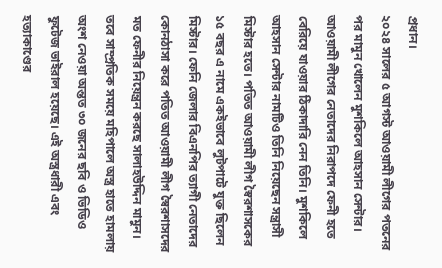প্রধান।
২০২৪ সালের ৫ আগস্ট আওয়ামী লীগের পতনের পর মামুন খোলেন মুশকিলে আহসান সেন্টার। আওয়ামী লীগের নেতাদের নিরাপদে ফেনী হতে বেরিয়ে যাওয়ার ঠিকাদারি নেন তিনি। মুশকিলে আহসান সেন্টার নামটিও তিনি নিয়েছেন সন্ত্রাসী মিস্টার হতে। পতিত আওয়ামী লীগ স্বৈরশাসকের ১৫ বছর এ নামে একইভাবে লুটপাটে যুক্ত ছিলেন মিস্টার। ফেনি জেলার বিএনপির ত্যাগী নেতাদের কোনঠাসা করে পতিত আওয়ামী লীগ স্বৈরশাসদের মত ফেনীর নিয়েন্ত্রন করছে সালাহউদ্দিন মামুন।
তবে সাম্প্রতিক সময়ে মহিপালে অস্ত্র হাতে হামলায় অংশ নেওয়া অন্তত ৩০ জনের ছবি ও ভিডিও ফুটেজ ভাইরাল হয়েছে। এই অস্ত্রধারী এবং হত্যাকাণ্ডের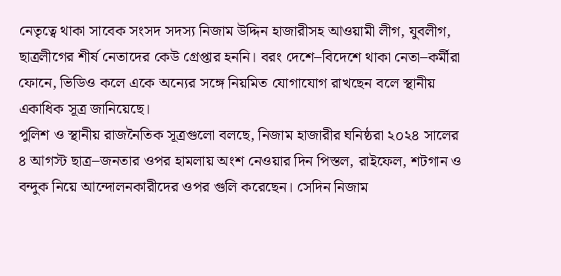নেতৃত্বে থাকা সাবেক সংসদ সদস্য নিজাম উদ্দিন হাজারীসহ আওয়ামী লীগ, যুবলীগ, ছাত্রলীগের শীর্ষ নেতাদের কেউ গ্রেপ্তার হননি। বরং দেশে–বিদেশে থাকা নেতা–কর্মীরা ফোনে, ভিডিও কলে একে অন্যের সঙ্গে নিয়মিত যোগাযোগ রাখছেন বলে স্থানীয় একাধিক সূত্র জানিয়েছে।
পুলিশ ও স্থানীয় রাজনৈতিক সূত্রগুলো বলছে, নিজাম হাজারীর ঘনিষ্ঠরা ২০২৪ সালের ৪ আগস্ট ছাত্র–জনতার ওপর হামলায় অংশ নেওয়ার দিন পিস্তল, রাইফেল, শটগান ও বন্দুক নিয়ে আন্দোলনকারীদের ওপর গুলি করেছেন। সেদিন নিজাম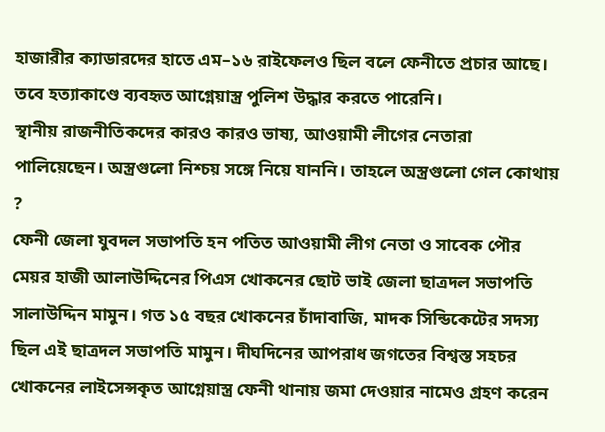হাজারীর ক্যাডারদের হাতে এম–১৬ রাইফেলও ছিল বলে ফেনীতে প্রচার আছে। তবে হত্যাকাণ্ডে ব্যবহৃত আগ্নেয়াস্ত্র পুলিশ উদ্ধার করতে পারেনি।
স্থানীয় রাজনীতিকদের কারও কারও ভাষ্য, আওয়ামী লীগের নেতারা পালিয়েছেন। অস্ত্রগুলো নিশ্চয় সঙ্গে নিয়ে যাননি। তাহলে অস্ত্রগুলো গেল কোথায় ?
ফেনী জেলা যুবদল সভাপতি হন পতিত আওয়ামী লীগ নেতা ও সাবেক পৌর মেয়র হাজী আলাউদ্দিনের পিএস খোকনের ছোট ভাই জেলা ছাত্রদল সভাপতি সালাউদ্দিন মামুন। গত ১৫ বছর খোকনের চাঁদাবাজি, মাদক সিন্ডিকেটের সদস্য ছিল এই ছাত্রদল সভাপতি মামুন। দীঘদিনের আপরাধ জগতের বিশ্বস্ত সহচর খোকনের লাইসেন্সকৃত আগ্নেয়াস্ত্র ফেনী থানায় জমা দেওয়ার নামেও গ্রহণ করেন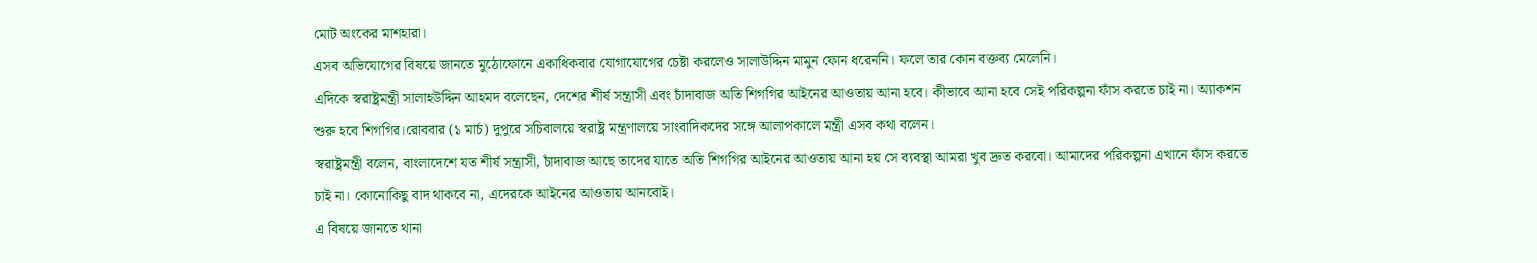মোট অংকের মাশহারা।
এসব অভিযোগের বিষয়ে জানতে মুঠোফোনে একাধিকবার যোগাযোগের চেষ্টা করলেও সালাউদ্দিন মামুন ফোন ধরেননি। ফলে তার কোন বক্তব্য মেলেনি।
এদিকে স্বরাষ্ট্রমন্ত্রী সালাহউদ্দিন আহমদ বলেছেন, দেশের শীর্ষ সন্ত্রাসী এবং চাঁদাবাজ অতি শিগগির আইনের আওতায় আনা হবে। কীভাবে আনা হবে সেই পরিকল্পনা ফাঁস করতে চাই না। অ্যাকশন শুরু হবে শিগগির।রোববার (১ মার্চ) দুপুরে সচিবালয়ে স্বরাষ্ট্র মন্ত্রণালয়ে সাংবাদিকদের সঙ্গে আলাপকালে মন্ত্রী এসব কথা বলেন।
স্বরাষ্ট্রমন্ত্রী বলেন, বাংলাদেশে যত শীর্ষ সন্ত্রাসী, চাঁদাবাজ আছে তাদের যাতে অতি শিগগির আইনের আওতায় আনা হয় সে ব্যবস্থা আমরা খুব দ্রুত করবো। আমাদের পরিকল্পনা এখানে ফাঁস করতে চাই না। কোনোকিছু বাদ থাকবে না, এদেরকে আইনের আওতায় আনবোই।
এ বিষয়ে জানতে থানা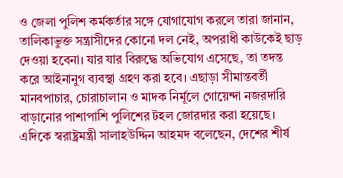ও জেলা পুলিশ কর্মকর্তার সঙ্গে যোগাযোগ করলে তারা জানান, তালিকাভুক্ত সন্ত্রাসীদের কোনো দল নেই, অপরাধী কাউকেই ছাড় দেওয়া হবেনা। যার যার বিরুদ্ধে অভিযোগ এসেছে, তা তদন্ত করে আইনানুগ ব্যবস্থা গ্রহণ করা হবে। এছাড়া সীমান্তবর্তী মানবপাচার, চোরাচালান ও মাদক নির্মূলে গোয়েন্দা নজরদারি বাড়ানোর পাশাপাশি পুলিশের টহল জোরদার করা হয়েছে।
এদিকে স্বরাষ্ট্রমন্ত্রী সালাহউদ্দিন আহমদ বলেছেন, দেশের শীর্ষ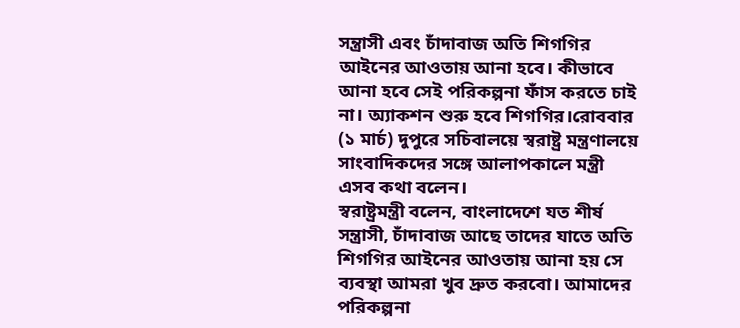সন্ত্রাসী এবং চাঁদাবাজ অতি শিগগির আইনের আওতায় আনা হবে। কীভাবে আনা হবে সেই পরিকল্পনা ফাঁস করতে চাই না। অ্যাকশন শুরু হবে শিগগির।রোববার (১ মার্চ) দুপুরে সচিবালয়ে স্বরাষ্ট্র মন্ত্রণালয়ে সাংবাদিকদের সঙ্গে আলাপকালে মন্ত্রী এসব কথা বলেন।
স্বরাষ্ট্রমন্ত্রী বলেন, বাংলাদেশে যত শীর্ষ সন্ত্রাসী, চাঁদাবাজ আছে তাদের যাতে অতি শিগগির আইনের আওতায় আনা হয় সে ব্যবস্থা আমরা খুব দ্রুত করবো। আমাদের পরিকল্পনা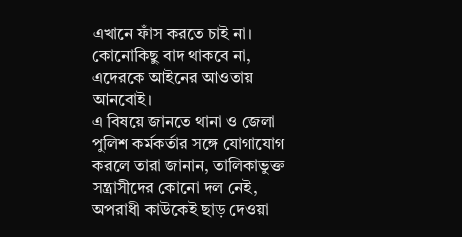এখানে ফাঁস করতে চাই না। কোনোকিছু বাদ থাকবে না, এদেরকে আইনের আওতায় আনবোই।
এ বিষয়ে জানতে থানা ও জেলা পুলিশ কর্মকর্তার সঙ্গে যোগাযোগ করলে তারা জানান, তালিকাভুক্ত সন্ত্রাসীদের কোনো দল নেই, অপরাধী কাউকেই ছাড় দেওয়া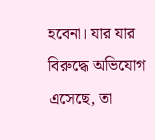হবেনা। যার যার বিরুদ্ধে অভিযোগ এসেছে, তা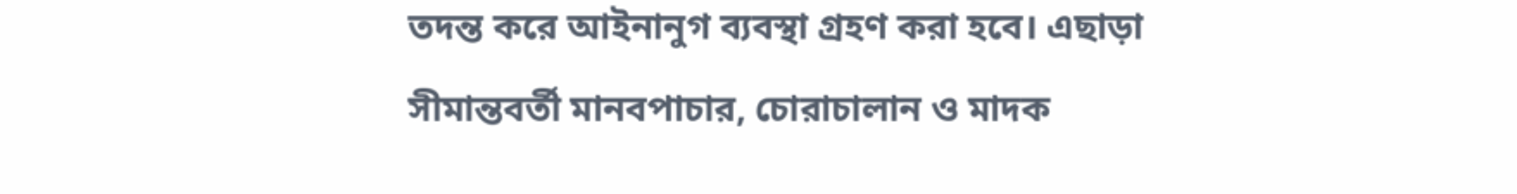তদন্ত করে আইনানুগ ব্যবস্থা গ্রহণ করা হবে। এছাড়া সীমান্তবর্তী মানবপাচার, চোরাচালান ও মাদক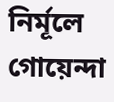নির্মূলে গোয়েন্দা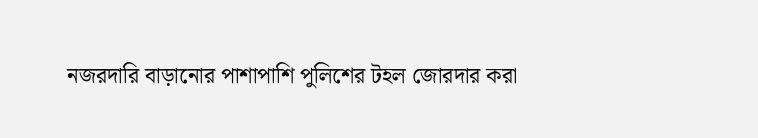নজরদারি বাড়ানোর পাশাপাশি পুলিশের টহল জোরদার করা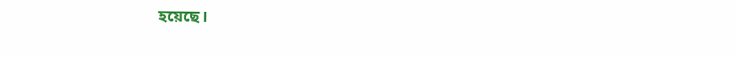হয়েছে।